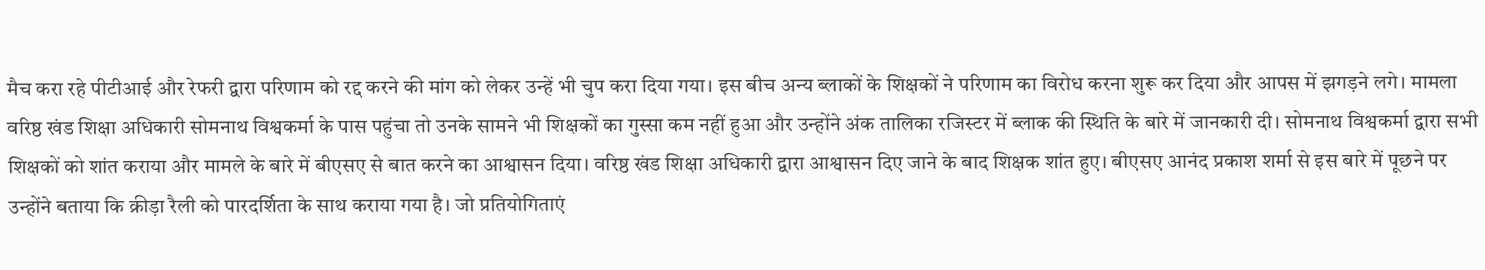मैच करा रहे पीटीआई और रेफरी द्वारा परिणाम को रद्द करने की मांग को लेकर उन्हें भी चुप करा दिया गया। इस बीच अन्य ब्लाकों के शिक्षकों ने परिणाम का विरोध करना शुरू कर दिया और आपस में झगड़ने लगे। मामला वरिष्ठ खंड शिक्षा अधिकारी सोमनाथ विश्वकर्मा के पास पहुंचा तो उनके सामने भी शिक्षकों का गुस्सा कम नहीं हुआ और उन्होंने अंक तालिका रजिस्टर में ब्लाक की स्थिति के बारे में जानकारी दी। सोमनाथ विश्वकर्मा द्वारा सभी शिक्षकों को शांत कराया और मामले के बारे में बीएसए से बात करने का आश्वासन दिया। वरिष्ठ खंड शिक्षा अधिकारी द्वारा आश्वासन दिए जाने के बाद शिक्षक शांत हुए। बीएसए आनंद प्रकाश शर्मा से इस बारे में पूछने पर उन्होंने बताया कि क्रीड़ा रैली को पारदर्शिता के साथ कराया गया है। जो प्रतियोगिताएं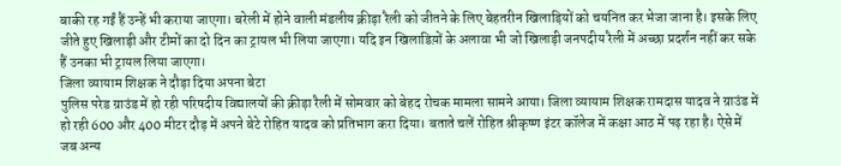बाकी रह गईं हैं उन्हें भी कराया जाएगा। बरेली में होने वाली मंडलीय क्रीड़ा रैली को जीतने के लिए बेहतरीन खिलाड़ियों को चयनित कर भेजा जाना है। इसके लिए जीते हुए खिलाड़ी और टीमों का दो दिन का ट्रायल भी लिया जाएगा। यदि इन खिलाडिय़ों के अलावा भी जो खिलाड़ी जनपदीय रैली में अच्छा प्रदर्शन नहीं कर सके हैं उनका भी ट्रायल लिया जाएगा।
जिला व्यायाम शिक्षक ने दौड़ा दिया अपना बेटा
पुलिस परेड ग्राउंड में हो रही परिषदीय विद्यालयों की क्रीड़ा रैली में सोमवार को बेहद रोचक मामला सामने आया। जिला व्यायाम शिक्षक रामदास यादव ने ग्राउंड में हो रही 600 और 400 मीटर दौड़ में अपने बेटे रोहित यादव को प्रतिभाग करा दिया। बताते चलें रोहित श्रीकृष्ण इंटर कॉलेज में कक्षा आठ में पढ़ रहा है। ऐसे में जब अन्य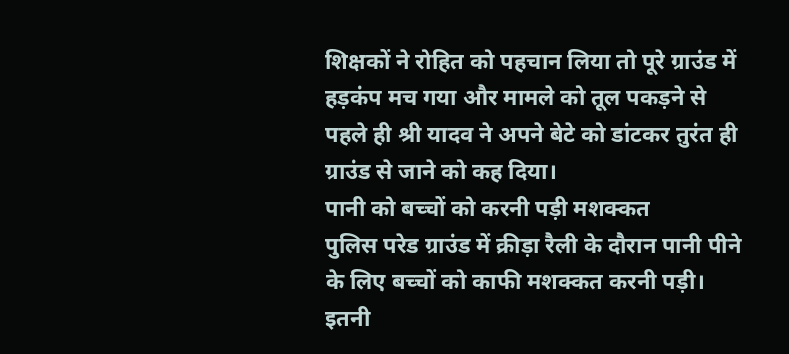शिक्षकों ने रोहित को पहचान लिया तो पूरे ग्राउंड में हड़कंप मच गया और मामले को तूल पकड़ने से पहले ही श्री यादव ने अपने बेटे को डांटकर तुरंत ही ग्राउंड से जाने को कह दिया।
पानी को बच्चों को करनी पड़ी मशक्कत
पुलिस परेड ग्राउंड में क्रीड़ा रैली के दौरान पानी पीने के लिए बच्चों को काफी मशक्कत करनी पड़ी। इतनी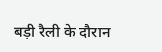बड़ी रैली के दौरान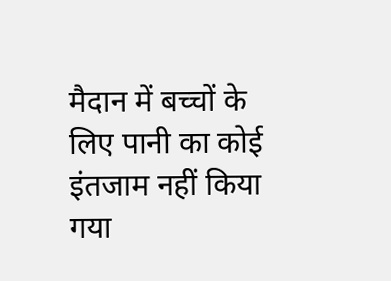मैदान में बच्चों के लिए पानी का कोई इंतजाम नहीं किया गया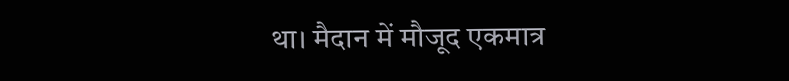था। मैदान में मौजूद एकमात्र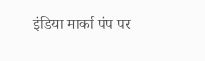इंडिया मार्का पंप पर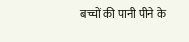बच्चों की पानी पीने के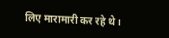लिए मारामारी कर रहे थे।